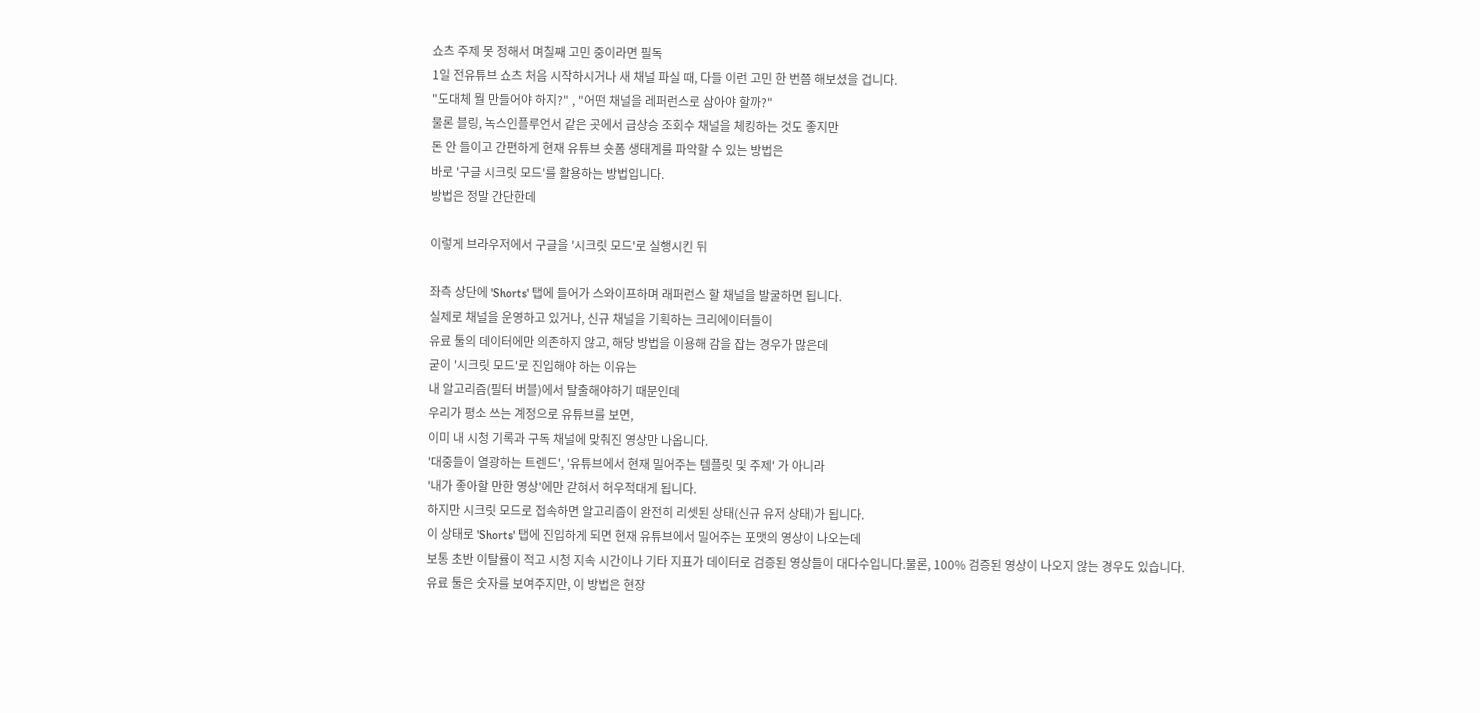쇼츠 주제 못 정해서 며칠째 고민 중이라면 필독
1일 전유튜브 쇼츠 처음 시작하시거나 새 채널 파실 때, 다들 이런 고민 한 번쯤 해보셨을 겁니다.
"도대체 뭘 만들어야 하지?" , "어떤 채널을 레퍼런스로 삼아야 할까?"
물론 블링, 녹스인플루언서 같은 곳에서 급상승 조회수 채널을 체킹하는 것도 좋지만
돈 안 들이고 간편하게 현재 유튜브 숏폼 생태계를 파악할 수 있는 방법은
바로 '구글 시크릿 모드'를 활용하는 방법입니다.
방법은 정말 간단한데

이렇게 브라우저에서 구글을 '시크릿 모드'로 실행시킨 뒤

좌측 상단에 'Shorts' 탭에 들어가 스와이프하며 래퍼런스 할 채널을 발굴하면 됩니다.
실제로 채널을 운영하고 있거나, 신규 채널을 기획하는 크리에이터들이
유료 툴의 데이터에만 의존하지 않고, 해당 방법을 이용해 감을 잡는 경우가 많은데
굳이 '시크릿 모드'로 진입해야 하는 이유는
내 알고리즘(필터 버블)에서 탈출해야하기 때문인데
우리가 평소 쓰는 계정으로 유튜브를 보면,
이미 내 시청 기록과 구독 채널에 맞춰진 영상만 나옵니다.
'대중들이 열광하는 트렌드', '유튜브에서 현재 밀어주는 템플릿 및 주제' 가 아니라
'내가 좋아할 만한 영상'에만 갇혀서 허우적대게 됩니다.
하지만 시크릿 모드로 접속하면 알고리즘이 완전히 리셋된 상태(신규 유저 상태)가 됩니다.
이 상태로 'Shorts' 탭에 진입하게 되면 현재 유튜브에서 밀어주는 포맷의 영상이 나오는데
보통 초반 이탈률이 적고 시청 지속 시간이나 기타 지표가 데이터로 검증된 영상들이 대다수입니다.물론, 100% 검증된 영상이 나오지 않는 경우도 있습니다.
유료 툴은 숫자를 보여주지만, 이 방법은 현장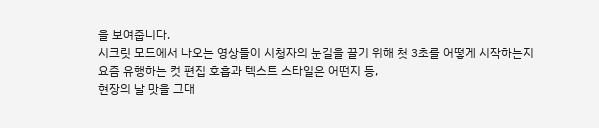을 보여줍니다.
시크릿 모드에서 나오는 영상들이 시청자의 눈길을 끌기 위해 첫 3초를 어떻게 시작하는지
요즘 유행하는 컷 편집 호흡과 텍스트 스타일은 어떤지 등,
현장의 날 맛을 그대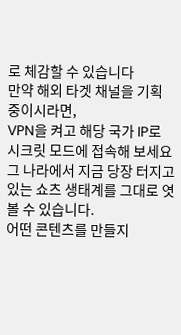로 체감할 수 있습니다
만약 해외 타겟 채널을 기획 중이시라면,
VPN을 켜고 해당 국가 IP로 시크릿 모드에 접속해 보세요
그 나라에서 지금 당장 터지고 있는 쇼츠 생태계를 그대로 엿볼 수 있습니다.
어떤 콘텐츠를 만들지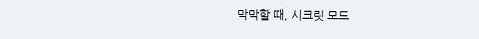막막할 때, 시크릿 모드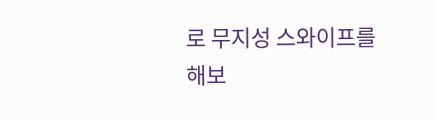로 무지성 스와이프를 해보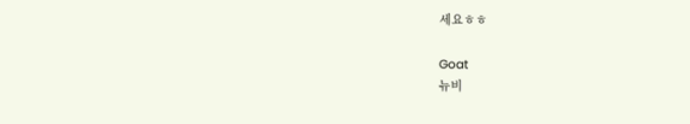세요ㅎㅎ

Goat
뉴비